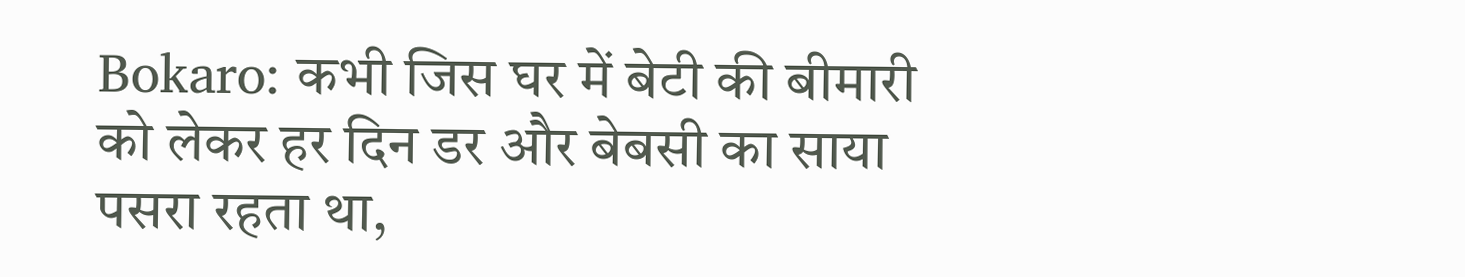Bokaro: कभी जिस घर में बेटी की बीमारी को लेकर हर दिन डर और बेबसी का साया पसरा रहता था,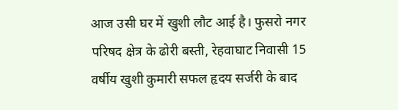आज उसी घर में खुशी लौट आई है। फुसरो नगर परिषद क्षेत्र के ढोरी बस्ती, रेहवाघाट निवासी 15 वर्षीय खुशी कुमारी सफल हृदय सर्जरी के बाद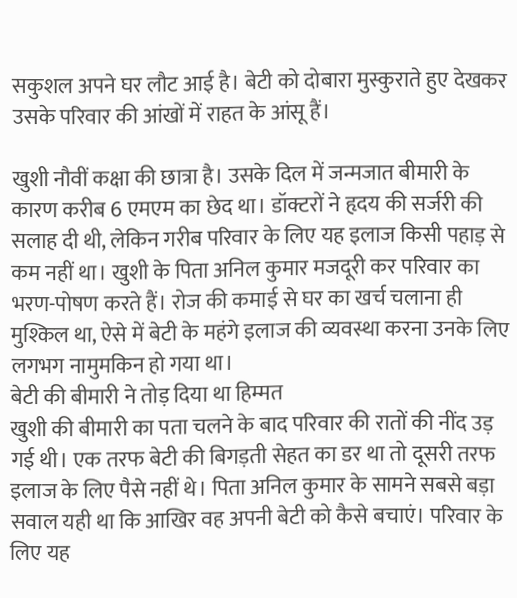सकुशल अपने घर लौट आई है। बेटी को दोबारा मुस्कुराते हुए देखकर उसके परिवार की आंखों में राहत के आंसू हैं।

खुशी नौवीं कक्षा की छात्रा है। उसके दिल में जन्मजात बीमारी के कारण करीब 6 एमएम का छेद था। डॉक्टरों ने हृदय की सर्जरी की सलाह दी थी, लेकिन गरीब परिवार के लिए यह इलाज किसी पहाड़ से कम नहीं था। खुशी के पिता अनिल कुमार मजदूरी कर परिवार का भरण-पोषण करते हैं। रोज की कमाई से घर का खर्च चलाना ही मुश्किल था, ऐसे में बेटी के महंगे इलाज की व्यवस्था करना उनके लिए लगभग नामुमकिन हो गया था।
बेटी की बीमारी ने तोड़ दिया था हिम्मत
खुशी की बीमारी का पता चलने के बाद परिवार की रातों की नींद उड़ गई थी। एक तरफ बेटी की बिगड़ती सेहत का डर था तो दूसरी तरफ इलाज के लिए पैसे नहीं थे। पिता अनिल कुमार के सामने सबसे बड़ा सवाल यही था कि आखिर वह अपनी बेटी को कैसे बचाएं। परिवार के लिए यह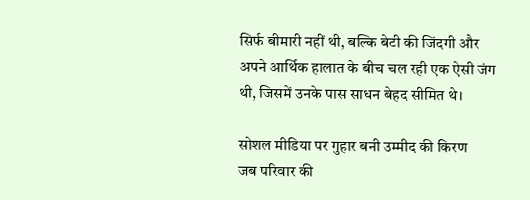सिर्फ बीमारी नहीं थी, बल्कि बेटी की जिंदगी और अपने आर्थिक हालात के बीच चल रही एक ऐसी जंग थी, जिसमें उनके पास साधन बेहद सीमित थे।

सोशल मीडिया पर गुहार बनी उम्मीद की किरण
जब परिवार की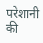परेशानी की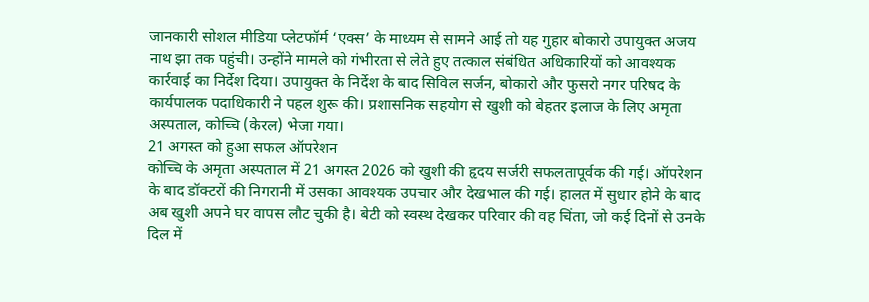जानकारी सोशल मीडिया प्लेटफॉर्म ‘एक्स’ के माध्यम से सामने आई तो यह गुहार बोकारो उपायुक्त अजय नाथ झा तक पहुंची। उन्होंने मामले को गंभीरता से लेते हुए तत्काल संबंधित अधिकारियों को आवश्यक कार्रवाई का निर्देश दिया। उपायुक्त के निर्देश के बाद सिविल सर्जन, बोकारो और फुसरो नगर परिषद के कार्यपालक पदाधिकारी ने पहल शुरू की। प्रशासनिक सहयोग से खुशी को बेहतर इलाज के लिए अमृता अस्पताल, कोच्चि (केरल) भेजा गया।
21 अगस्त को हुआ सफल ऑपरेशन
कोच्चि के अमृता अस्पताल में 21 अगस्त 2026 को खुशी की हृदय सर्जरी सफलतापूर्वक की गई। ऑपरेशन के बाद डॉक्टरों की निगरानी में उसका आवश्यक उपचार और देखभाल की गई। हालत में सुधार होने के बाद अब खुशी अपने घर वापस लौट चुकी है। बेटी को स्वस्थ देखकर परिवार की वह चिंता, जो कई दिनों से उनके दिल में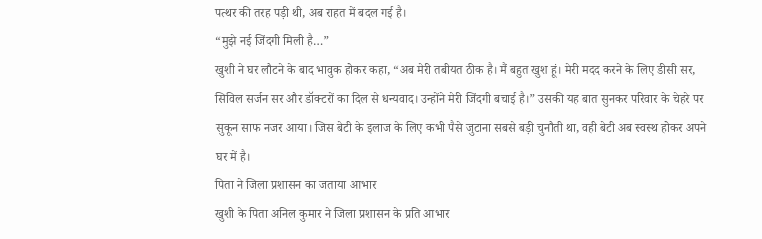पत्थर की तरह पड़ी थी, अब राहत में बदल गई है।
“मुझे नई जिंदगी मिली है…”
खुशी ने घर लौटने के बाद भावुक होकर कहा, “अब मेरी तबीयत ठीक है। मैं बहुत खुश हूं। मेरी मदद करने के लिए डीसी सर, सिविल सर्जन सर और डॉक्टरों का दिल से धन्यवाद। उन्होंने मेरी जिंदगी बचाई है।” उसकी यह बात सुनकर परिवार के चेहरे पर सुकून साफ नजर आया। जिस बेटी के इलाज के लिए कभी पैसे जुटाना सबसे बड़ी चुनौती था, वही बेटी अब स्वस्थ होकर अपने घर में है।
पिता ने जिला प्रशासन का जताया आभार
खुशी के पिता अनिल कुमार ने जिला प्रशासन के प्रति आभार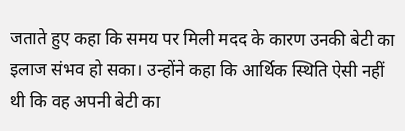जताते हुए कहा कि समय पर मिली मदद के कारण उनकी बेटी का इलाज संभव हो सका। उन्होंने कहा कि आर्थिक स्थिति ऐसी नहीं थी कि वह अपनी बेटी का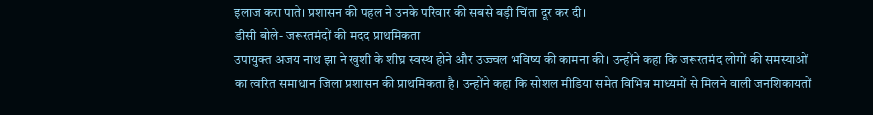इलाज करा पाते। प्रशासन की पहल ने उनके परिवार की सबसे बड़ी चिंता दूर कर दी।
डीसी बोले- जरूरतमंदों की मदद प्राथमिकता
उपायुक्त अजय नाथ झा ने खुशी के शीघ्र स्वस्थ होने और उज्ज्वल भविष्य की कामना की। उन्होंने कहा कि जरूरतमंद लोगों की समस्याओं का त्वरित समाधान जिला प्रशासन की प्राथमिकता है। उन्होंने कहा कि सोशल मीडिया समेत विभिन्न माध्यमों से मिलने वाली जनशिकायतों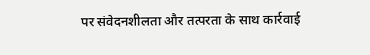पर संवेदनशीलता और तत्परता के साथ कार्रवाई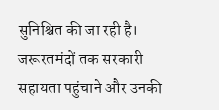सुनिश्चित की जा रही है। जरूरतमंदों तक सरकारी सहायता पहुंचाने और उनकी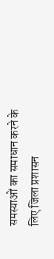समस्याओं का समाधान करने के लिए जिला प्रशासन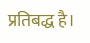प्रतिबद्ध है।